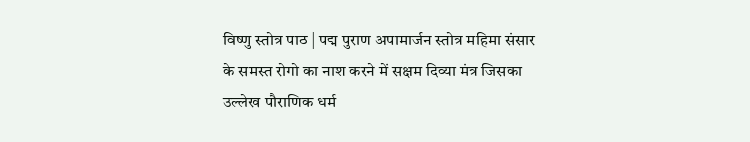विष्णु स्तोत्र पाठ | पद्म पुराण अपामार्जन स्तोत्र महिमा संसार के समस्त रोगो का नाश करने में सक्षम दिव्या मंत्र जिसका उल्लेख पौराणिक धर्म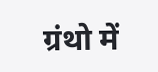ग्रंथो में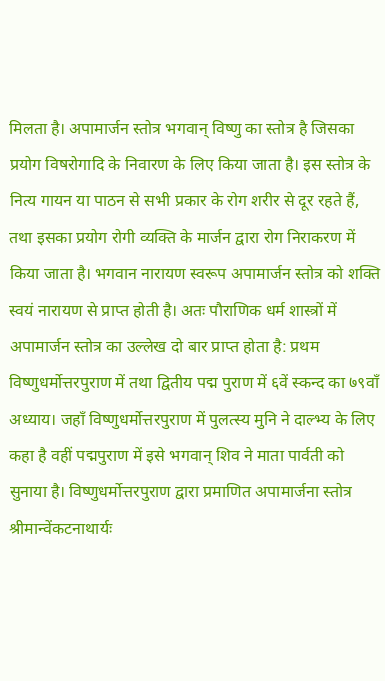मिलता है। अपामार्जन स्तोत्र भगवान् विष्णु का स्तोत्र है जिसका प्रयोग विषरोगादि के निवारण के लिए किया जाता है। इस स्तोत्र के नित्य गायन या पाठन से सभी प्रकार के रोग शरीर से दूर रहते हैं, तथा इसका प्रयोग रोगी व्यक्ति के मार्जन द्वारा रोग निराकरण में किया जाता है। भगवान नारायण स्वरूप अपामार्जन स्तोत्र को शक्ति स्वयं नारायण से प्राप्त होती है। अतः पौराणिक धर्म शास्त्रों में अपामार्जन स्तोत्र का उल्लेख दो बार प्राप्त होता है: प्रथम विष्णुधर्मोत्तरपुराण में तथा द्वितीय पद्म पुराण में ६वें स्कन्द का ७९वाँ अध्याय। जहाँ विष्णुधर्मोत्तरपुराण में पुलत्स्य मुनि ने दाल्भ्य के लिए कहा है वहीं पद्मपुराण में इसे भगवान् शिव ने माता पार्वती को सुनाया है। विष्णुधर्मोत्तरपुराण द्वारा प्रमाणित अपामार्जना स्तोत्र श्रीमान्वेंकटनाथार्यः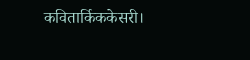कवितार्किककेसरी।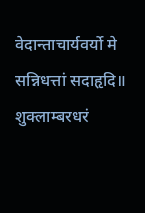वेदान्ताचार्यवर्यो मे सन्निधत्तां सदाहृदि॥ शुक्लाम्बरधरं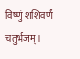विष्णुं शशिवर्णं चतुर्भजम्।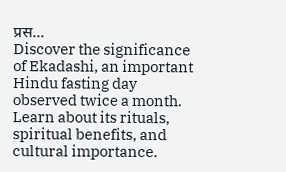प्रस...
Discover the significance of Ekadashi, an important Hindu fasting day observed twice a month. Learn about its rituals, spiritual benefits, and cultural importance.